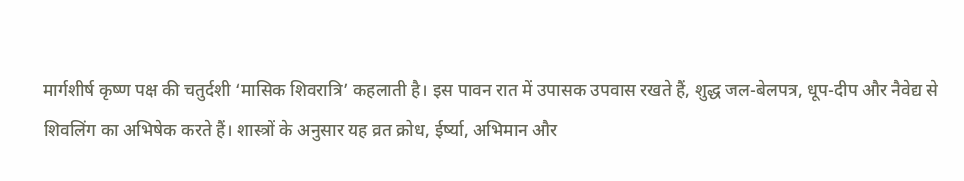मार्गशीर्ष कृष्ण पक्ष की चतुर्दशी ‘मासिक शिवरात्रि’ कहलाती है। इस पावन रात में उपासक उपवास रखते हैं, शुद्ध जल-बेलपत्र, धूप-दीप और नैवेद्य से शिवलिंग का अभिषेक करते हैं। शास्त्रों के अनुसार यह व्रत क्रोध, ईर्ष्या, अभिमान और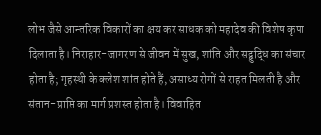लोभ जैसे आन्तरिक विकारों का क्षय कर साधक को महादेव की विशेष कृपा दिलाता है। निराहार-जागरण से जीवन में सुख, शांति और सद्बुद्धि का संचार होता है; गृहस्थी के क्लेश शांत होते हैं, असाध्य रोगों से राहत मिलती है और संतान-प्राप्ति का मार्ग प्रशस्त होता है। विवाहित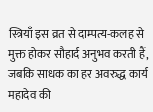स्त्रियाँ इस व्रत से दाम्पत्य-कलह से मुक्त होकर सौहार्द अनुभव करती हैं, जबकि साधक का हर अवरुद्ध कार्य महादेव की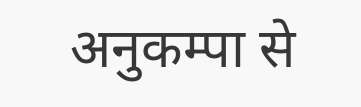अनुकम्पा से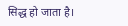सिद्ध हो जाता है।